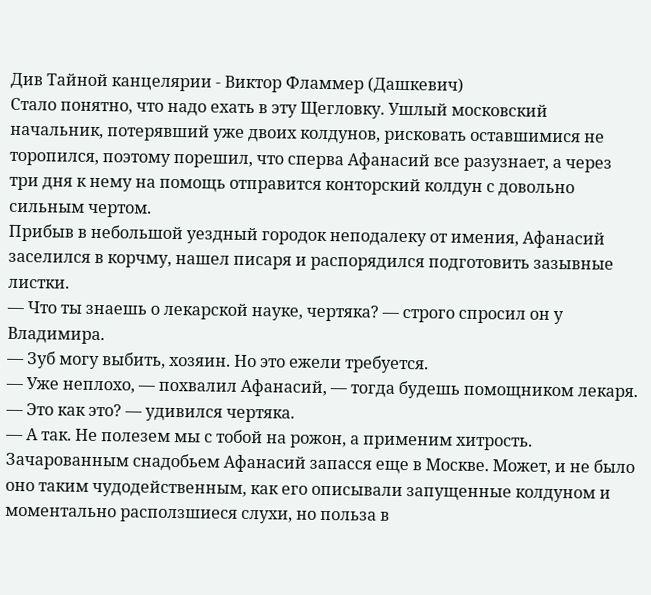Див Тайной канцелярии - Виктор Фламмер (Дашкевич)
Стало понятно, что надо ехать в эту Щегловку. Ушлый московский начальник, потерявший уже двоих колдунов, рисковать оставшимися не торопился, поэтому порешил, что сперва Афанасий все разузнает, а через три дня к нему на помощь отправится конторский колдун с довольно сильным чертом.
Прибыв в небольшой уездный городок неподалеку от имения, Афанасий заселился в корчму, нашел писаря и распорядился подготовить зазывные листки.
— Что ты знаешь о лекарской науке, чертяка? — строго спросил он у Владимира.
— Зуб могу выбить, хозяин. Но это ежели требуется.
— Уже неплохо, — похвалил Афанасий, — тогда будешь помощником лекаря.
— Это как это? — удивился чертяка.
— А так. Не полезем мы с тобой на рожон, а применим хитрость.
Зачарованным снадобьем Афанасий запасся еще в Москве. Может, и не было оно таким чудодейственным, как его описывали запущенные колдуном и моментально расползшиеся слухи, но польза в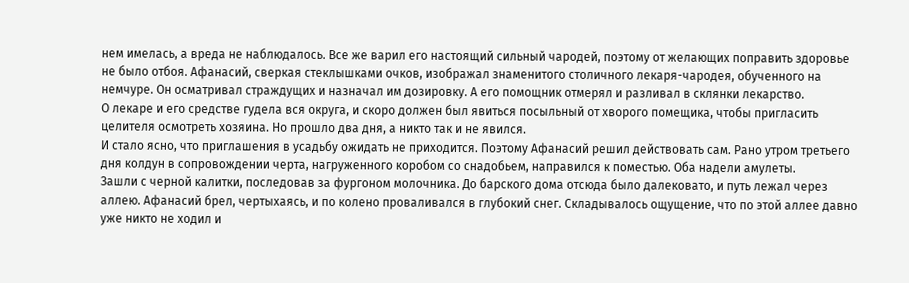нем имелась, а вреда не наблюдалось. Все же варил его настоящий сильный чародей, поэтому от желающих поправить здоровье не было отбоя. Афанасий, сверкая стеклышками очков, изображал знаменитого столичного лекаря-чародея, обученного на немчуре. Он осматривал страждущих и назначал им дозировку. А его помощник отмерял и разливал в склянки лекарство.
О лекаре и его средстве гудела вся округа, и скоро должен был явиться посыльный от хворого помещика, чтобы пригласить целителя осмотреть хозяина. Но прошло два дня, а никто так и не явился.
И стало ясно, что приглашения в усадьбу ожидать не приходится. Поэтому Афанасий решил действовать сам. Рано утром третьего дня колдун в сопровождении черта, нагруженного коробом со снадобьем, направился к поместью. Оба надели амулеты.
Зашли с черной калитки, последовав за фургоном молочника. До барского дома отсюда было далековато, и путь лежал через аллею. Афанасий брел, чертыхаясь, и по колено проваливался в глубокий снег. Складывалось ощущение, что по этой аллее давно уже никто не ходил и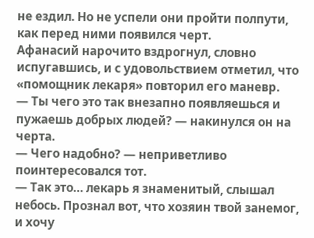не ездил. Но не успели они пройти полпути, как перед ними появился черт.
Афанасий нарочито вздрогнул, словно испугавшись, и с удовольствием отметил, что «помощник лекаря» повторил его маневр.
— Ты чего это так внезапно появляешься и пужаешь добрых людей? — накинулся он на черта.
— Чего надобно? — неприветливо поинтересовался тот.
— Так это… лекарь я знаменитый, слышал небось. Прознал вот, что хозяин твой занемог, и хочу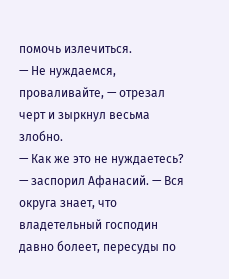помочь излечиться.
— Не нуждаемся, проваливайте, — отрезал черт и зыркнул весьма злобно.
— Как же это не нуждаетесь? — заспорил Афанасий. — Вся округа знает, что владетельный господин давно болеет, пересуды по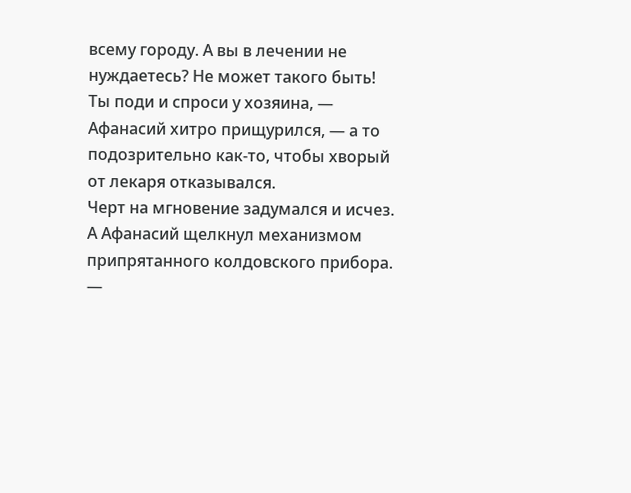всему городу. А вы в лечении не нуждаетесь? Не может такого быть! Ты поди и спроси у хозяина, — Афанасий хитро прищурился, — а то подозрительно как-то, чтобы хворый от лекаря отказывался.
Черт на мгновение задумался и исчез. А Афанасий щелкнул механизмом припрятанного колдовского прибора.
—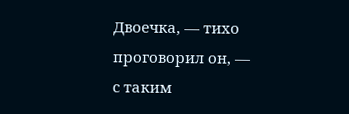Двоечка, — тихо проговорил он, — с таким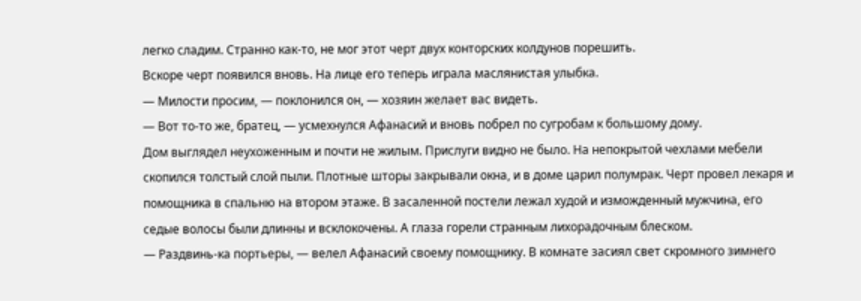легко сладим. Странно как-то, не мог этот черт двух конторских колдунов порешить.
Вскоре черт появился вновь. На лице его теперь играла маслянистая улыбка.
— Милости просим, — поклонился он, — хозяин желает вас видеть.
— Вот то-то же, братец, — усмехнулся Афанасий и вновь побрел по сугробам к большому дому.
Дом выглядел неухоженным и почти не жилым. Прислуги видно не было. На непокрытой чехлами мебели скопился толстый слой пыли. Плотные шторы закрывали окна, и в доме царил полумрак. Черт провел лекаря и помощника в спальню на втором этаже. В засаленной постели лежал худой и изможденный мужчина, его седые волосы были длинны и всклокочены. А глаза горели странным лихорадочным блеском.
— Раздвинь-ка портьеры, — велел Афанасий своему помощнику. В комнате засиял свет скромного зимнего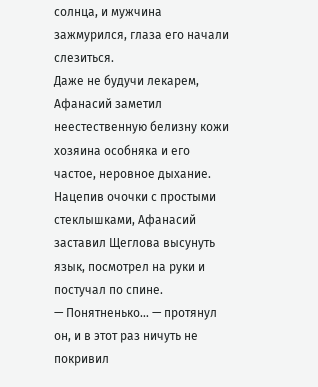солнца, и мужчина зажмурился, глаза его начали слезиться.
Даже не будучи лекарем, Афанасий заметил неестественную белизну кожи хозяина особняка и его частое, неровное дыхание.
Нацепив очочки с простыми стеклышками, Афанасий заставил Щеглова высунуть язык, посмотрел на руки и постучал по спине.
— Понятненько… — протянул он, и в этот раз ничуть не покривил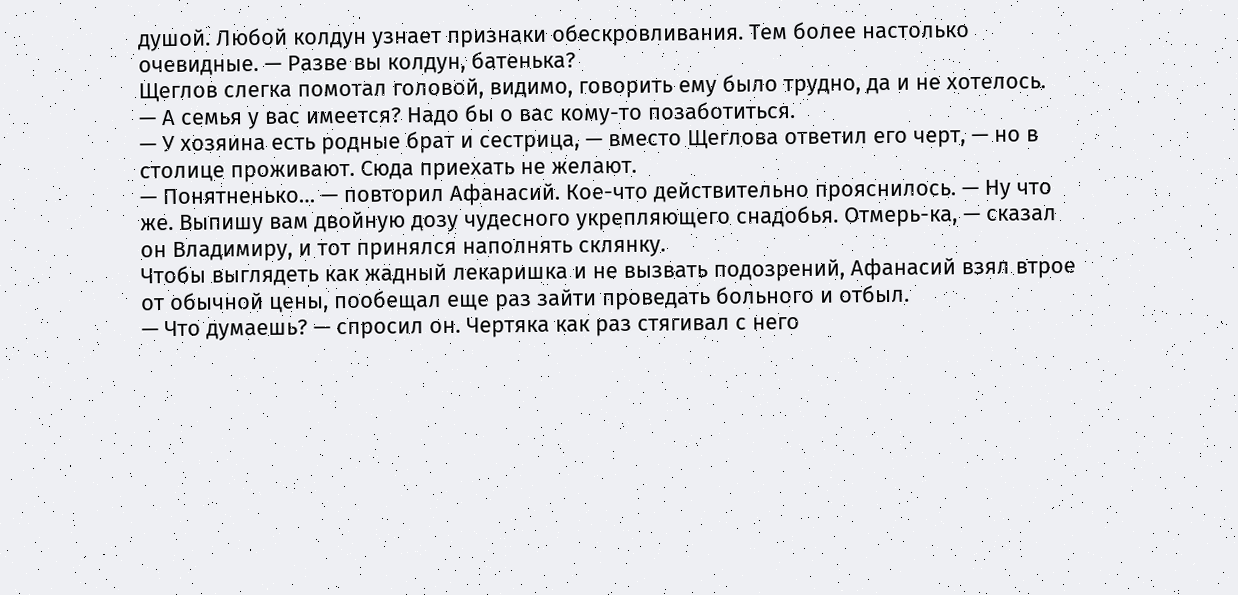душой. Любой колдун узнает признаки обескровливания. Тем более настолько очевидные. — Разве вы колдун, батенька?
Щеглов слегка помотал головой, видимо, говорить ему было трудно, да и не хотелось.
— А семья у вас имеется? Надо бы о вас кому-то позаботиться.
— У хозяина есть родные брат и сестрица, — вместо Щеглова ответил его черт, — но в столице проживают. Сюда приехать не желают.
— Понятненько… — повторил Афанасий. Кое-что действительно прояснилось. — Ну что же. Выпишу вам двойную дозу чудесного укрепляющего снадобья. Отмерь-ка, — сказал он Владимиру, и тот принялся наполнять склянку.
Чтобы выглядеть как жадный лекаришка и не вызвать подозрений, Афанасий взял втрое от обычной цены, пообещал еще раз зайти проведать больного и отбыл.
— Что думаешь? — спросил он. Чертяка как раз стягивал с него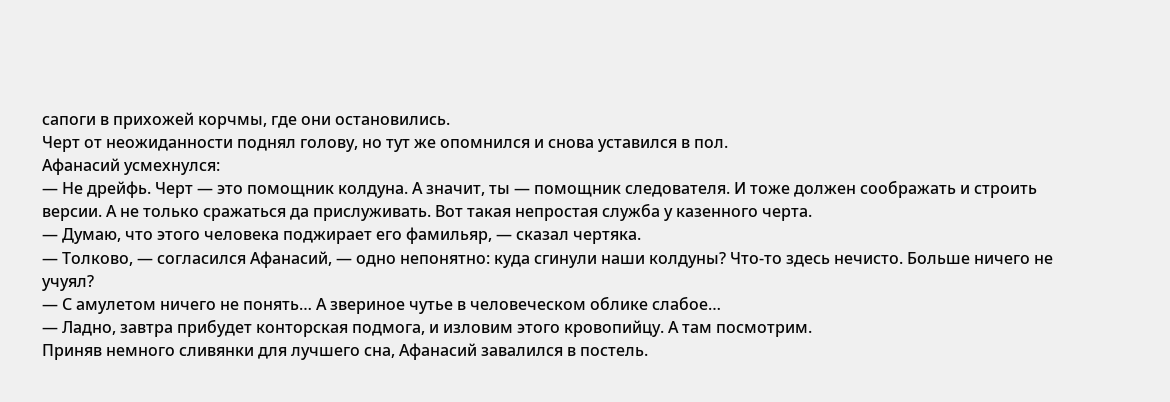сапоги в прихожей корчмы, где они остановились.
Черт от неожиданности поднял голову, но тут же опомнился и снова уставился в пол.
Афанасий усмехнулся:
— Не дрейфь. Черт — это помощник колдуна. А значит, ты — помощник следователя. И тоже должен соображать и строить версии. А не только сражаться да прислуживать. Вот такая непростая служба у казенного черта.
— Думаю, что этого человека поджирает его фамильяр, — сказал чертяка.
— Толково, — согласился Афанасий, — одно непонятно: куда сгинули наши колдуны? Что-то здесь нечисто. Больше ничего не учуял?
— С амулетом ничего не понять… А звериное чутье в человеческом облике слабое…
— Ладно, завтра прибудет конторская подмога, и изловим этого кровопийцу. А там посмотрим.
Приняв немного сливянки для лучшего сна, Афанасий завалился в постель.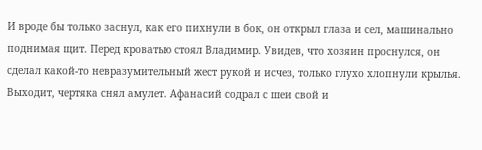И вроде бы только заснул, как его пихнули в бок, он открыл глаза и сел, машинально поднимая щит. Перед кроватью стоял Владимир. Увидев, что хозяин проснулся, он сделал какой-то невразумительный жест рукой и исчез, только глухо хлопнули крылья.
Выходит, чертяка снял амулет. Афанасий содрал с шеи свой и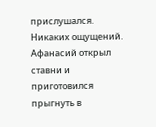прислушался. Никаких ощущений. Афанасий открыл ставни и приготовился прыгнуть в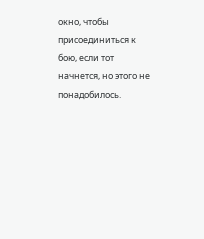окно, чтобы присоединиться к бою, если тот начнется, но этого не понадобилось.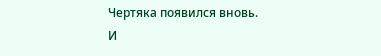Чертяка появился вновь.
И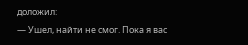доложил:
— Ушел, найти не смог. Пока я вас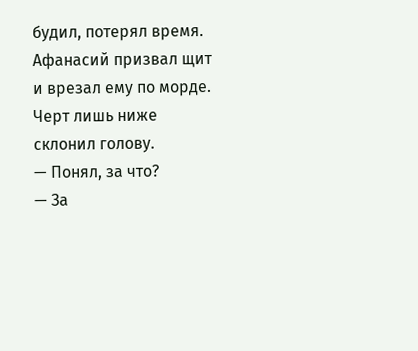будил, потерял время.
Афанасий призвал щит и врезал ему по морде.
Черт лишь ниже склонил голову.
— Понял, за что?
— За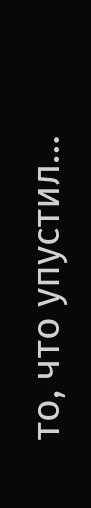то, что упустил…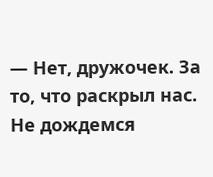— Нет, дружочек. За то, что раскрыл нас. Не дождемся